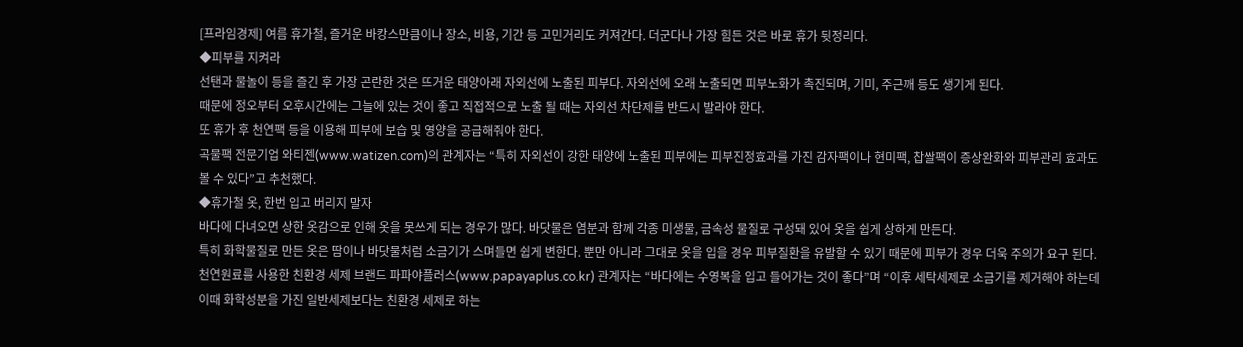[프라임경제] 여름 휴가철, 즐거운 바캉스만큼이나 장소, 비용, 기간 등 고민거리도 커져간다. 더군다나 가장 힘든 것은 바로 휴가 뒷정리다.
◆피부를 지켜라
선탠과 물놀이 등을 즐긴 후 가장 곤란한 것은 뜨거운 태양아래 자외선에 노출된 피부다. 자외선에 오래 노출되면 피부노화가 촉진되며, 기미, 주근깨 등도 생기게 된다.
때문에 정오부터 오후시간에는 그늘에 있는 것이 좋고 직접적으로 노출 될 때는 자외선 차단제를 반드시 발라야 한다.
또 휴가 후 천연팩 등을 이용해 피부에 보습 및 영양을 공급해줘야 한다.
곡물팩 전문기업 와티젠(www.watizen.com)의 관계자는 “특히 자외선이 강한 태양에 노출된 피부에는 피부진정효과를 가진 감자팩이나 현미팩, 찹쌀팩이 증상완화와 피부관리 효과도 볼 수 있다”고 추천했다.
◆휴가철 옷, 한번 입고 버리지 말자
바다에 다녀오면 상한 옷감으로 인해 옷을 못쓰게 되는 경우가 많다. 바닷물은 염분과 함께 각종 미생물, 금속성 물질로 구성돼 있어 옷을 쉽게 상하게 만든다.
특히 화학물질로 만든 옷은 땀이나 바닷물처럼 소금기가 스며들면 쉽게 변한다. 뿐만 아니라 그대로 옷을 입을 경우 피부질환을 유발할 수 있기 때문에 피부가 경우 더욱 주의가 요구 된다.
천연원료를 사용한 친환경 세제 브랜드 파파야플러스(www.papayaplus.co.kr) 관계자는 “바다에는 수영복을 입고 들어가는 것이 좋다”며 “이후 세탁세제로 소금기를 제거해야 하는데 이때 화학성분을 가진 일반세제보다는 친환경 세제로 하는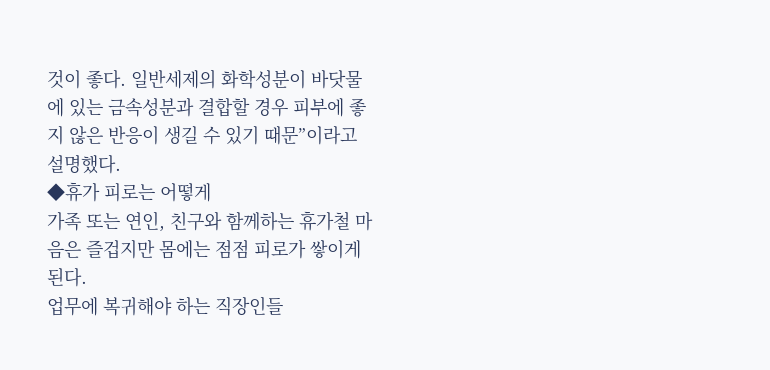것이 좋다. 일반세제의 화학성분이 바닷물에 있는 금속성분과 결합할 경우 피부에 좋지 않은 반응이 생길 수 있기 때문”이라고 설명했다.
◆휴가 피로는 어떻게
가족 또는 연인, 친구와 함께하는 휴가철 마음은 즐겁지만 몸에는 점점 피로가 쌓이게 된다.
업무에 복귀해야 하는 직장인들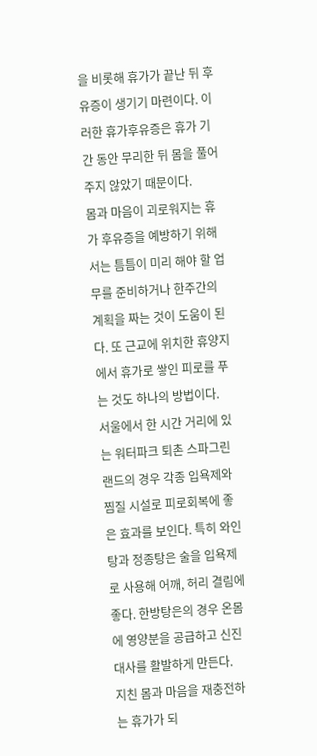을 비롯해 휴가가 끝난 뒤 후유증이 생기기 마련이다. 이러한 휴가후유증은 휴가 기간 동안 무리한 뒤 몸을 풀어주지 않았기 때문이다.
몸과 마음이 괴로워지는 휴가 후유증을 예방하기 위해서는 틈틈이 미리 해야 할 업무를 준비하거나 한주간의 계획을 짜는 것이 도움이 된다. 또 근교에 위치한 휴양지에서 휴가로 쌓인 피로를 푸는 것도 하나의 방법이다.
서울에서 한 시간 거리에 있는 워터파크 퇴촌 스파그린랜드의 경우 각종 입욕제와 찜질 시설로 피로회복에 좋은 효과를 보인다. 특히 와인탕과 정종탕은 술을 입욕제로 사용해 어깨, 허리 결림에 좋다. 한방탕은의 경우 온몸에 영양분을 공급하고 신진대사를 활발하게 만든다.
지친 몸과 마음을 재충전하는 휴가가 되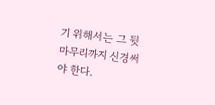기 위해서는 그 뒷 마무리까지 신경써야 한다.